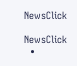NewsClick

NewsClick
  •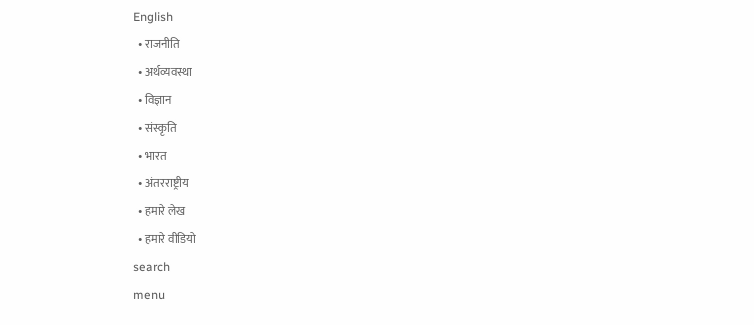English
  • राजनीति
  • अर्थव्यवस्था
  • विज्ञान
  • संस्कृति
  • भारत
  • अंतरराष्ट्रीय
  • हमारे लेख
  • हमारे वीडियो
search
menu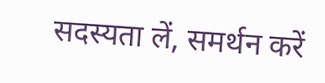सदस्यता लें, समर्थन करें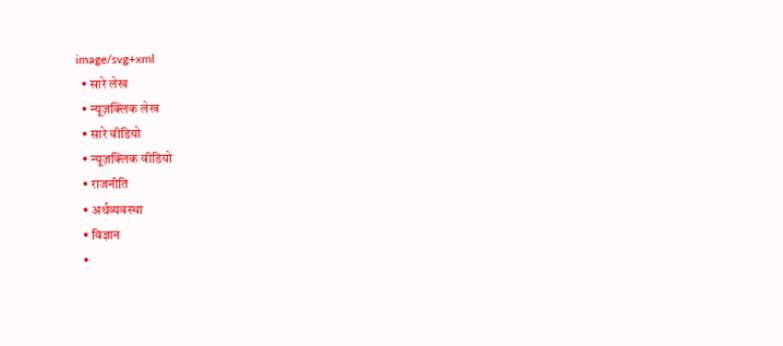image/svg+xml
  • सारे लेख
  • न्यूज़क्लिक लेख
  • सारे वीडियो
  • न्यूज़क्लिक वीडियो
  • राजनीति
  • अर्थव्यवस्था
  • विज्ञान
  •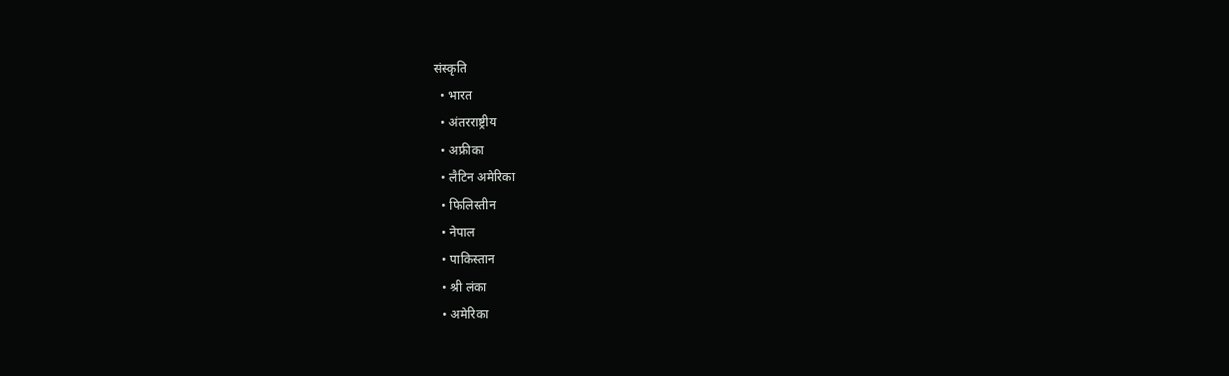संस्कृति
  • भारत
  • अंतरराष्ट्रीय
  • अफ्रीका
  • लैटिन अमेरिका
  • फिलिस्तीन
  • नेपाल
  • पाकिस्तान
  • श्री लंका
  • अमेरिका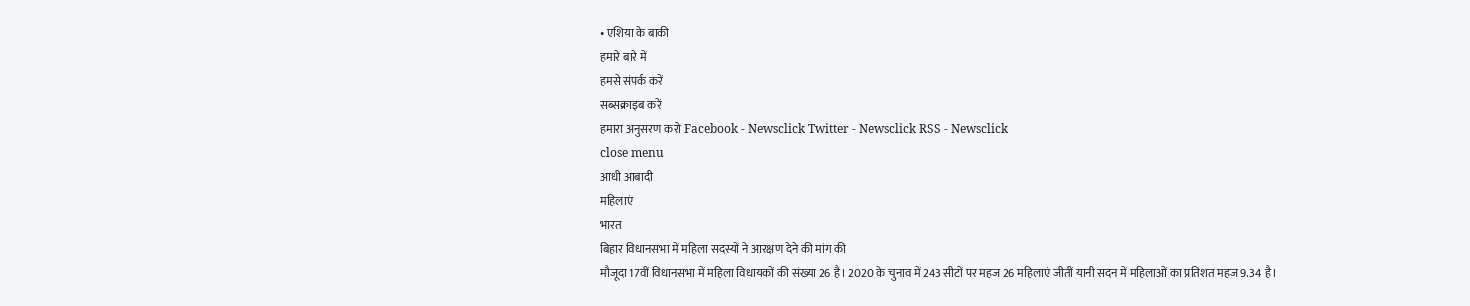• एशिया के बाकी
हमारे बारे में
हमसे संपर्क करें
सब्सक्राइब करें
हमारा अनुसरण करो Facebook - Newsclick Twitter - Newsclick RSS - Newsclick
close menu
आधी आबादी
महिलाएं
भारत
बिहार विधानसभा में महिला सदस्यों ने आरक्षण देने की मांग की
मौजूदा 17वीं विधानसभा में महिला विधायकों की संख्या 26 है। 2020 के चुनाव में 243 सीटों पर महज 26 महिलाएं जीतीं यानी सदन में महिलाओं का प्रतिशत महज 9.34 है।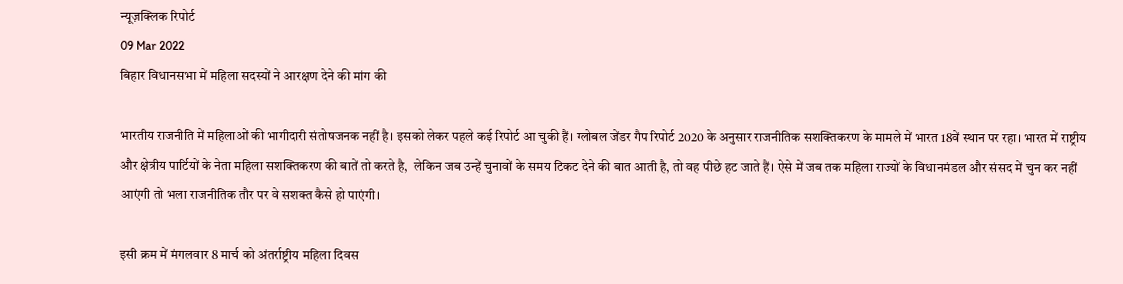न्यूज़क्लिक रिपोर्ट
09 Mar 2022
बिहार विधानसभा में महिला सदस्यों ने आरक्षण देने की मांग की

भारतीय राजनीति में महिलाओं की भागीदारी संतोषजनक नहीं है। इसको लेकर पहले कई रिपोर्ट आ चुकी हैं। ग्लोबल जेंडर गैप रिपोर्ट 2020 के अनुसार राजनीतिक सशक्तिकरण के मामले में भारत 18वें स्थान पर रहा। भारत में राष्ट्रीय और क्षेत्रीय पार्टियों के नेता महिला सशक्तिकरण की बातें तो करते है,  लेकिन जब उन्हें चुनावों के समय टिकट देने की बात आती है, तो वह पीछे हट जाते हैं। ऐसे में जब तक महिला राज्यों के विधानमंडल और संसद में चुन कर नहीं आएंगी तो भला राजनीतिक तौर पर वे सशक्त कैसे हो पाएंगी।

इसी क्रम में मंगलवार 8 मार्च को अंतर्राष्ट्रीय महिला दिवस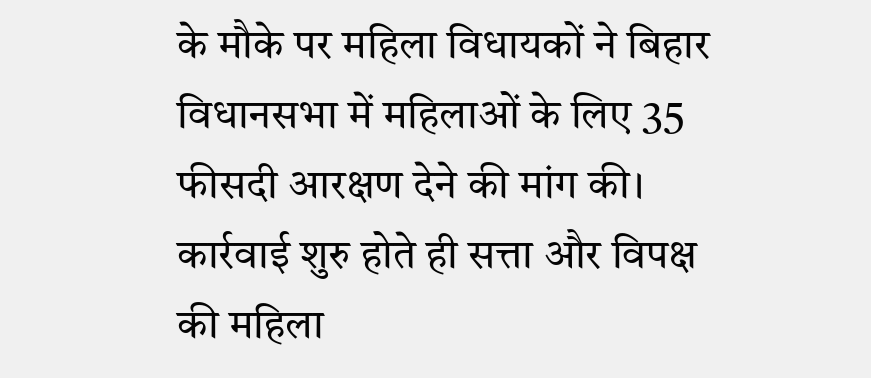के मौके पर महिला विधायकों ने बिहार विधानसभा में महिलाओं के लिए 35 फीसदी आरक्षण देने की मांग की। कार्रवाई शुरु होते ही सत्ता और विपक्ष की महिला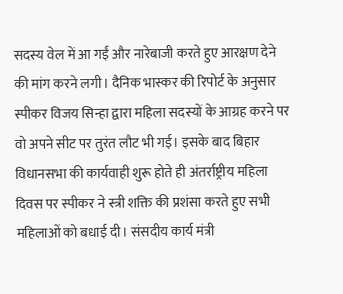सदस्य वेल में आ गईं और नारेबाजी करते हुए आरक्षण देने की मांग करने लगी। दैनिक भास्कर की रिपोर्ट के अनुसार स्पीकर विजय सिन्हा द्वारा महिला सदस्यों के आग्रह करने पर वो अपने सीट पर तुरंत लौट भी गई। इसके बाद बिहार विधानसभा की कार्यवाही शुरू होते ही अंतर्राष्ट्रीय महिला दिवस पर स्पीकर ने स्त्री शक्ति की प्रशंसा करते हुए सभी महिलाओं को बधाई दी। संसदीय कार्य मंत्री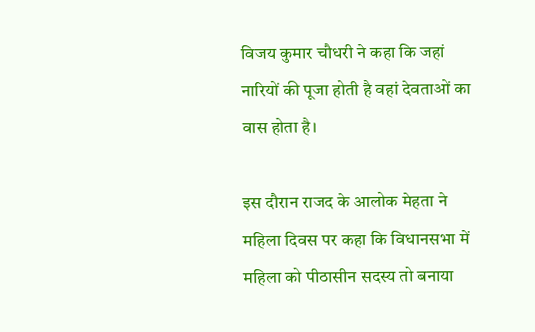विजय कुमार चौधरी ने कहा कि जहां नारियों की पूजा होती है वहां देवताओं का वास होता है।

इस दौरान राजद के आलोक मेहता ने महिला दिवस पर कहा कि विधानसभा में महिला को पीठासीन सदस्य तो बनाया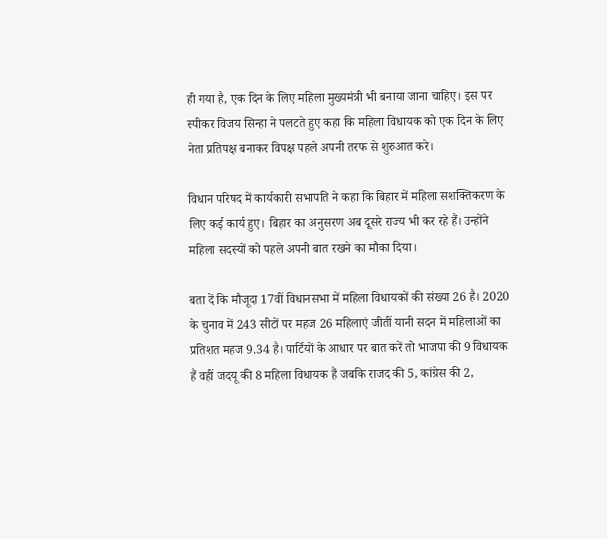ही गया है, एक दिन के लिए महिला मुख्यमंत्री भी बनाया जाना चाहिए। इस पर स्पीकर विजय सिन्हा ने पलटते हुए कहा कि महिला विधायक को एक दिन के लिए नेता प्रतिपक्ष बनाकर विपक्ष पहले अपनी तरफ से शुरुआत करे।

विधान परिषद में कार्यकारी सभापति ने कहा कि बिहार में महिला सशक्तिकरण के लिए कई कार्य हुए। बिहार का अनुसरण अब दूसरे राज्य भी कर रहे हैं। उन्होंने महिला सदस्यों को पहले अपनी बात रखने का मौका दिया।

बता दें कि मौजूदा 17वीं विधानसभा में महिला विधायकों की संख्या 26 है। 2020 के चुनाव में 243 सीटों पर महज 26 महिलाएं जीतीं यानी सदन में महिलाओं का प्रतिशत महज 9.34 है। पार्टियों के आधार पर बात करें तो भाजपा की 9 विधायक हैं वहीं जदयू की 8 महिला विधायक हैं जबकि राजद की 5, कांग्रेस की 2,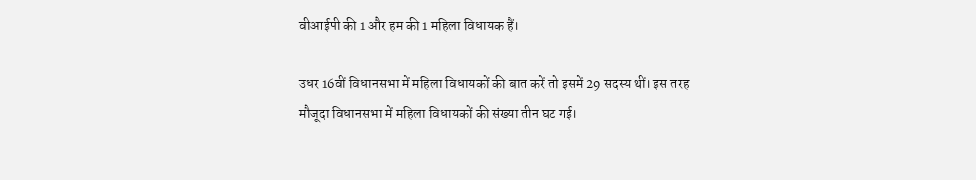वीआईपी की 1 और हम की 1 महिला विधायक हैं।

उधर 16वीं विधानसभा में महिला विधायकों की बात करें तो इसमें 29 सदस्य थीं। इस तरह मौजूदा विधानसभा में महिला विधायकों की संख्या तीन घट गई।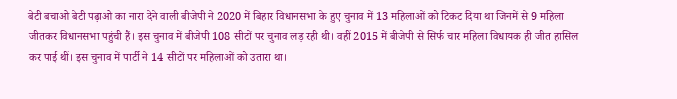बेटी बचाओ बेटी पढ़ाओ का नारा देने वाली बीजेपी ने 2020 में बिहार विधानसभा के हुए चुनाव में 13 महिलाओं को टिकट दिया था जिनमें से 9 महिला जीतकर विधानसभा पहुंची हैं। इस चुनाव में बीजेपी 108 सीटों पर चुनाव लड़ रही थी। वहीं 2015 में बीजेपी से सिर्फ चार महिला विधायक ही जीत हासिल कर पाई थीं। इस चुनाव में पार्टी ने 14 सीटों पर महिलाओं को उतारा था।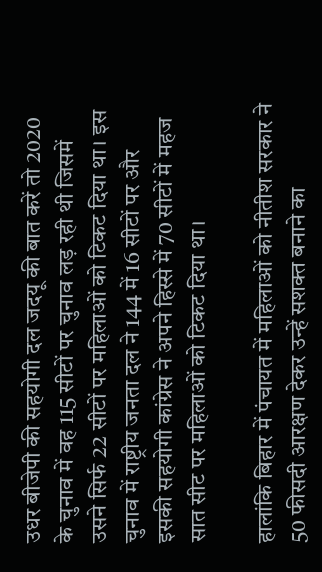उधर बीजेपी की सहयोगी दल जदयू की बात करें तो 2020 के चुनाव में वह 115 सीटों पर चुनाव लड़ रही थी जिसमें उसने सिर्फ 22 सीटों पर महिलाओं को टिकट दिया था। इस चुनाव में राष्ट्रीय जनता दल ने 144 में 16 सीटों पर और इसकी सहयोगी कांग्रेस ने अपने हिस्से में 70 सीटों में महज सात सीट पर महिलाओं को टिकट दिया था।

हालांकि बिहार में पंचायत में महिलाओं को नीतीश सरकार ने 50 फीसदी आरक्षण देकर उन्हें सशक्त बनाने का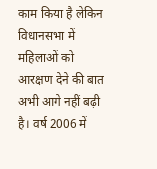काम किया है लेकिन विधानसभा में महिलाओं को आरक्षण देने की बात अभी आगे नहीं बढ़ी है। वर्ष 2006 में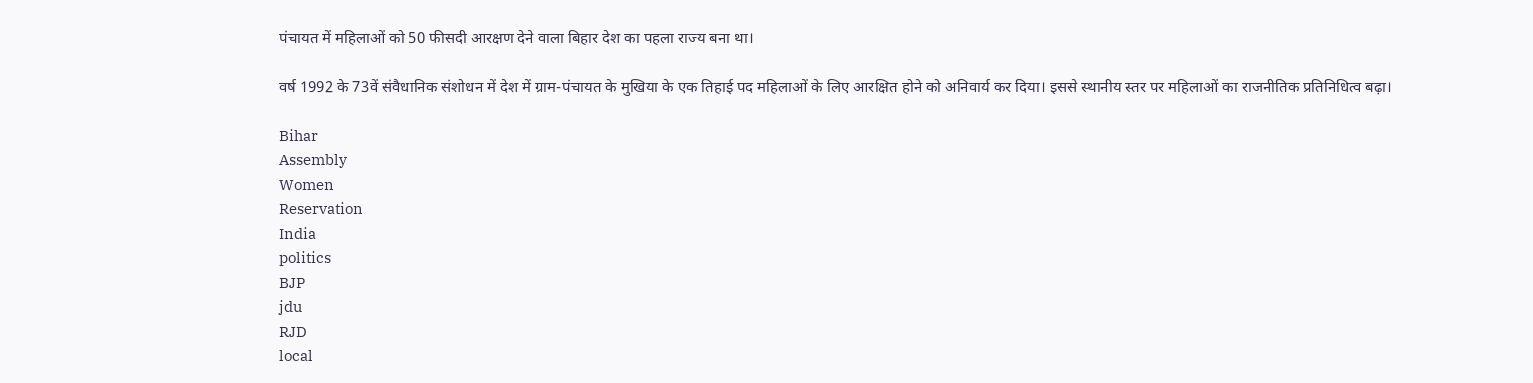पंचायत में महिलाओं को 50 फीसदी आरक्षण देने वाला बिहार देश का पहला राज्य बना था।

वर्ष 1992 के 73वें संवैधानिक संशोधन में देश में ग्राम-पंचायत के मुखिया के एक तिहाई पद महिलाओं के लिए आरक्षित होने को अनिवार्य कर दिया। इससे स्थानीय स्तर पर महिलाओं का राजनीतिक प्रतिनिधित्व बढ़ा।

Bihar
Assembly
Women
Reservation
India
politics
BJP
jdu
RJD
local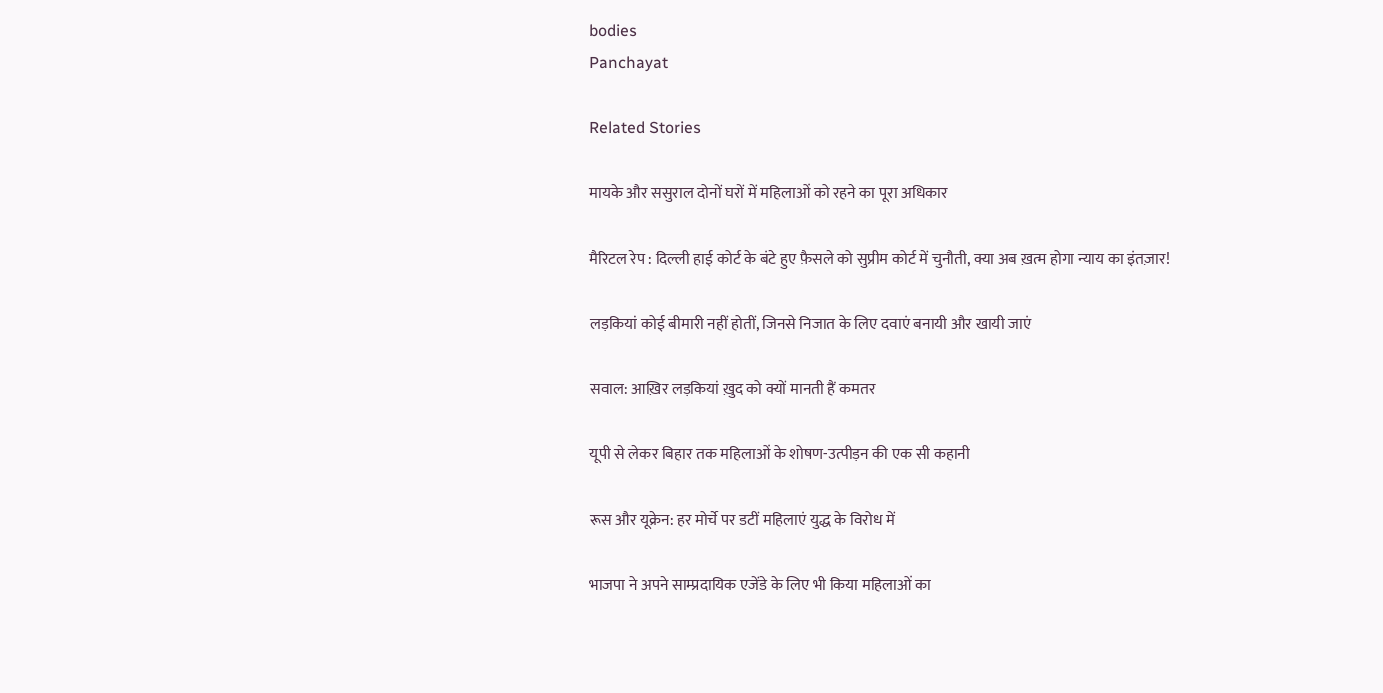bodies
Panchayat

Related Stories

मायके और ससुराल दोनों घरों में महिलाओं को रहने का पूरा अधिकार

मैरिटल रेप : दिल्ली हाई कोर्ट के बंटे हुए फ़ैसले को सुप्रीम कोर्ट में चुनौती, क्या अब ख़त्म होगा न्याय का इंतज़ार!

लड़कियां कोई बीमारी नहीं होतीं, जिनसे निजात के लिए दवाएं बनायी और खायी जाएं

सवाल: आख़िर लड़कियां ख़ुद को क्यों मानती हैं कमतर

यूपी से लेकर बिहार तक महिलाओं के शोषण-उत्पीड़न की एक सी कहानी

रूस और यूक्रेन: हर मोर्चे पर डटीं महिलाएं युद्ध के विरोध में

भाजपा ने अपने साम्प्रदायिक एजेंडे के लिए भी किया महिलाओं का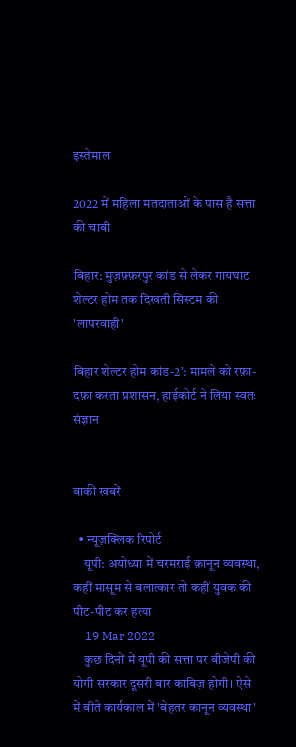इस्तेमाल

2022 में महिला मतदाताओं के पास है सत्ता की चाबी

बिहार: मुज़फ़्फ़रपुर कांड से लेकर गायघाट शेल्टर होम तक दिखती सिस्टम की 'लापरवाही'

बिहार शेल्टर होम कांड-2’: मामले को रफ़ा-दफ़ा करता प्रशासन, हाईकोर्ट ने लिया स्वतः संज्ञान


बाकी खबरें

  • न्यूज़क्लिक रिपोर्ट
    यूपी: अयोध्या में चरमराई क़ानून व्यवस्था, कहीं मासूम से बलात्कार तो कहीं युवक की पीट-पीट कर हत्या
    19 Mar 2022
    कुछ दिनों में यूपी की सत्ता पर बीजेपी की योगी सरकार दूसरी बार काबिज़ होगी। ऐसे में बीते कार्यकाल में 'बेहतर कानून व्यवस्था'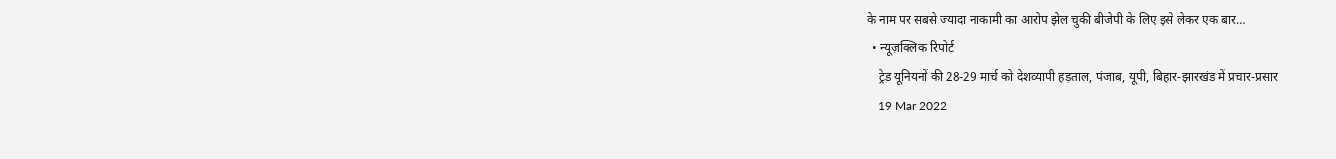के नाम पर सबसे ज्यादा नाकामी का आरोप झेल चुकी बीजेपी के लिए इसे लेकर एक बार…
  • न्यूज़क्लिक रिपोर्ट
    ट्रेड यूनियनों की 28-29 मार्च को देशव्यापी हड़ताल, पंजाब, यूपी, बिहार-झारखंड में प्रचार-प्रसार
    19 Mar 2022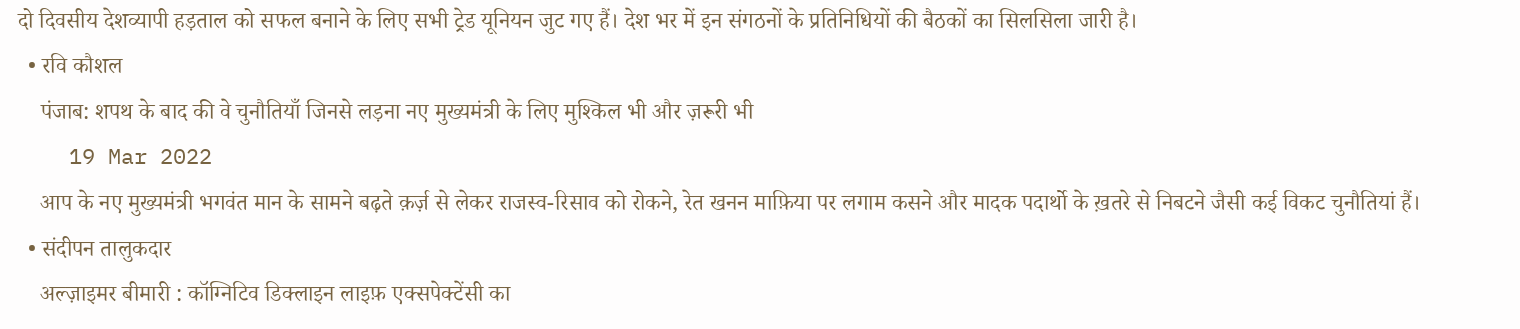दो दिवसीय देशव्यापी हड़ताल को सफल बनाने के लिए सभी ट्रेड यूनियन जुट गए हैं। देश भर में इन संगठनों के प्रतिनिधियों की बैठकों का सिलसिला जारी है।
  • रवि कौशल
    पंजाब: शपथ के बाद की वे चुनौतियाँ जिनसे लड़ना नए मुख्यमंत्री के लिए मुश्किल भी और ज़रूरी भी
    19 Mar 2022
    आप के नए मुख्यमंत्री भगवंत मान के सामने बढ़ते क़र्ज़ से लेकर राजस्व-रिसाव को रोकने, रेत खनन माफ़िया पर लगाम कसने और मादक पदार्थो के ख़तरे से निबटने जैसी कई विकट चुनौतियां हैं।
  • संदीपन तालुकदार
    अल्ज़ाइमर बीमारी : कॉग्निटिव डिक्लाइन लाइफ़ एक्सपेक्टेंसी का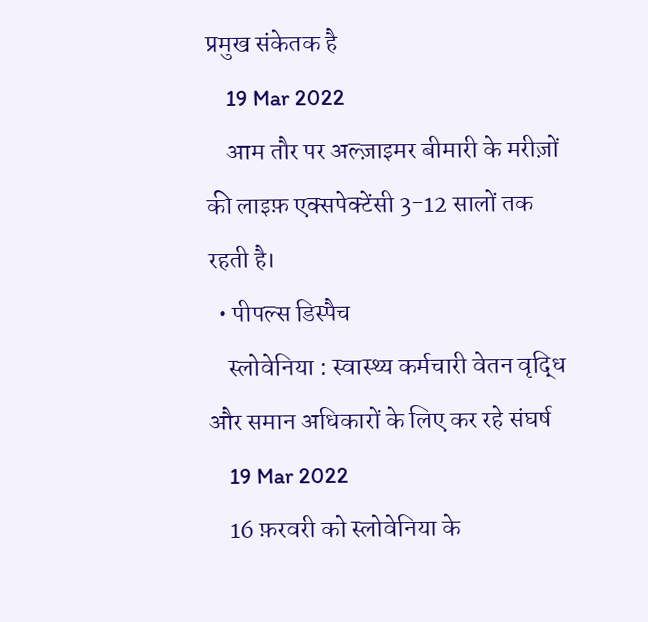प्रमुख संकेतक है
    19 Mar 2022
    आम तौर पर अल्ज़ाइमर बीमारी के मरीज़ों की लाइफ़ एक्सपेक्टेंसी 3-12 सालों तक रहती है।
  • पीपल्स डिस्पैच
    स्लोवेनिया : स्वास्थ्य कर्मचारी वेतन वृद्धि और समान अधिकारों के लिए कर रहे संघर्ष
    19 Mar 2022
    16 फ़रवरी को स्लोवेनिया के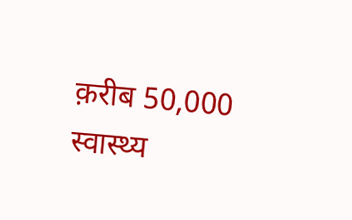क़रीब 50,000 स्वास्थ्य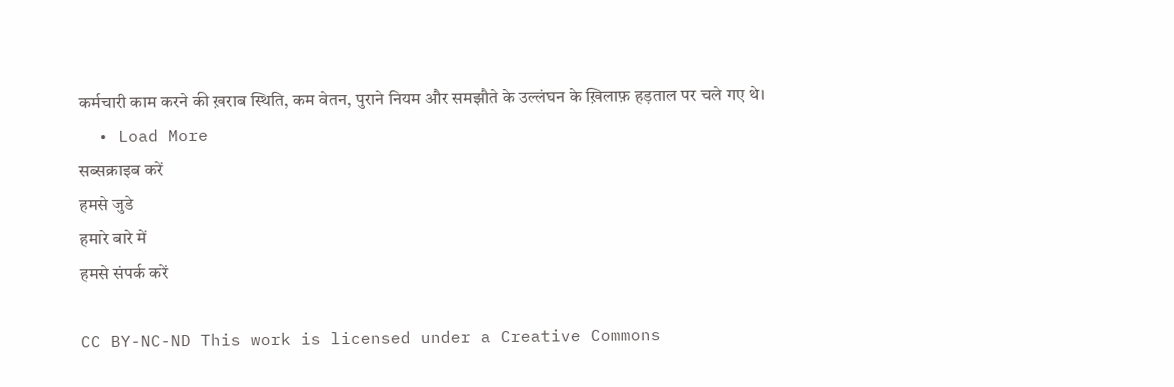कर्मचारी काम करने की ख़राब स्थिति, कम वेतन, पुराने नियम और समझौते के उल्लंघन के ख़िलाफ़ हड़ताल पर चले गए थे।
  • Load More
सब्सक्राइब करें
हमसे जुडे
हमारे बारे में
हमसे संपर्क करें

CC BY-NC-ND This work is licensed under a Creative Commons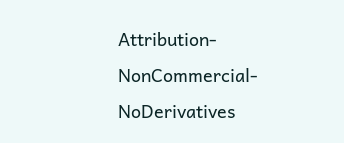Attribution-NonCommercial-NoDerivatives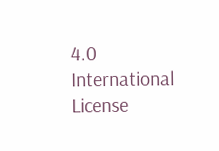4.0 International License